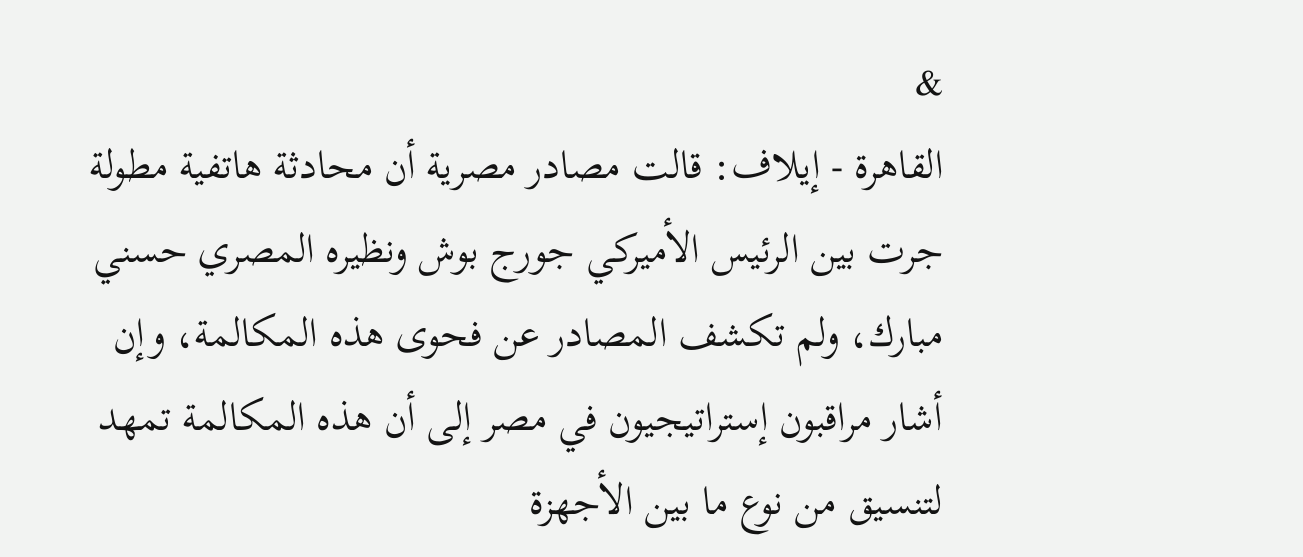&
القاهرة - إيلاف: قالت مصادر مصرية أن محادثة هاتفية مطولة جرت بين الرئيس الأميركي جورج بوش ونظيره المصري حسني مبارك، ولم تكشف المصادر عن فحوى هذه المكالمة، وإن أشار مراقبون إستراتيجيون في مصر إلى أن هذه المكالمة تمهد لتنسيق من نوع ما بين الأجهزة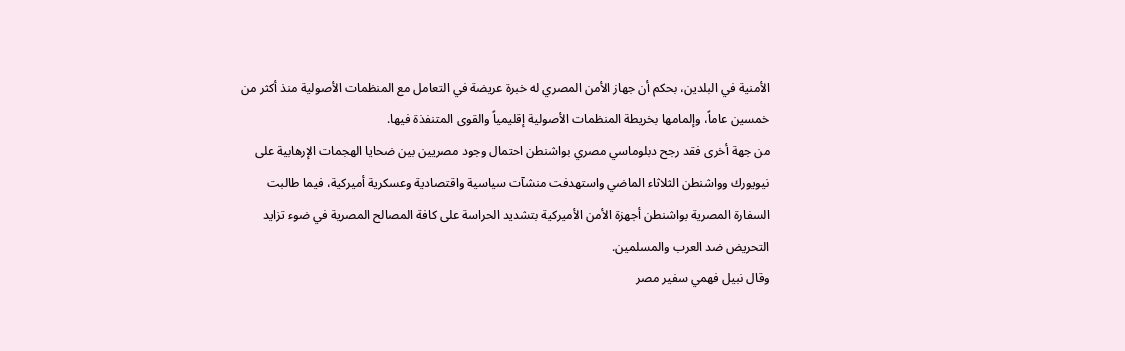الأمنية في البلدين، بحكم أن جهاز الأمن المصري له خبرة عريضة في التعامل مع المنظمات الأصولية منذ أكثر من خمسين عاماً، وإلمامها بخريطة المنظمات الأصولية إقليمياً والقوى المتنفذة فيها.
من جهة أخرى فقد رجح دبلوماسي مصري بواشنطن احتمال وجود مصريين بين ضحايا الهجمات الإرهابية على نيويورك وواشنطن الثلاثاء الماضي واستهدفت منشآت سياسية واقتصادية وعسكرية أميركية، فيما طالبت السفارة المصرية بواشنطن أجهزة الأمن الأميركية بتشديد الحراسة على كافة المصالح المصرية في ضوء تزايد التحريض ضد العرب والمسلمين.
وقال نبيل فهمي سفير مصر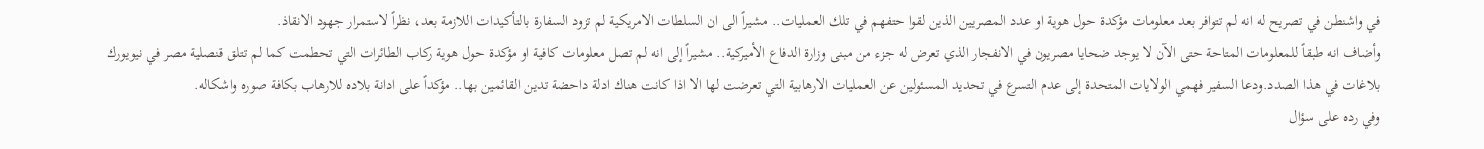في واشنطن في تصريح له انه لم تتوافر بعد معلومات مؤكدة حول هوية او عدد المصريين الذين لقوا حتفهم في تلك العمليات.. مشيراً الى ان السلطات الامريكية لم تزود السفارة بالتأكيدات اللازمة بعد، نظراً لاستمرار جهود الانقاذ.
وأضاف انه طبقاً للمعلومات المتاحة حتى الآن لا يوجد ضحايا مصريون في الانفجار الذي تعرض له جزء من مبنى وزارة الدفاع الأميركية.. مشيراً إلى انه لم تصل معلومات كافية او مؤكدة حول هوية ركاب الطائرات التي تحطمت كما لم تتلق قنصلية مصر في نيويورك بلاغات في هذا الصدد.ودعا السفير فهمي الولايات المتحدة إلى عدم التسرع في تحديد المسئولين عن العمليات الارهابية التي تعرضت لها الا اذا كانت هناك ادلة داحضة تدين القائمين بها.. مؤكداً على ادانة بلاده للارهاب بكافة صوره واشكاله.
وفي رده على سؤال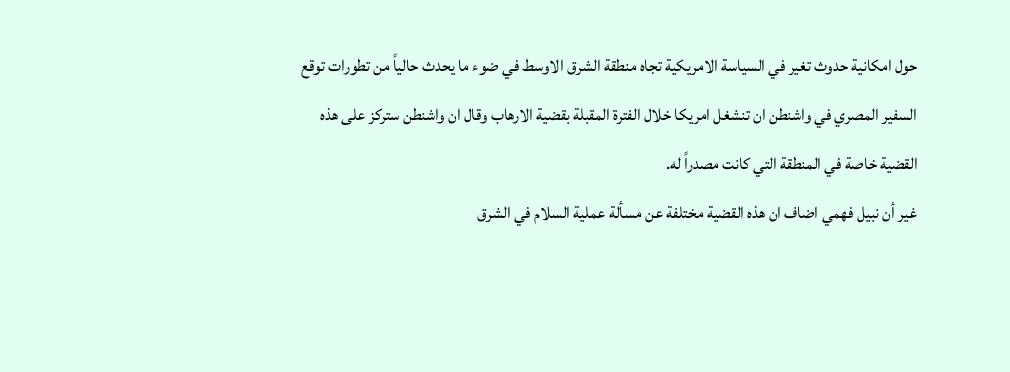حول امكانية حدوث تغير في السياسة الامريكية تجاه منطقة الشرق الاوسط في ضوء ما يحدث حالياً من تطورات توقع السفير المصري في واشنطن ان تنشغل امريكا خلال الفترة المقبلة بقضية الارهاب وقال ان واشنطن ستركز على هذه القضية خاصة في المنطقة التي كانت مصدراً له.
غير أن نبيل فهمي اضاف ان هذه القضية مختلفة عن مسألة عملية السلام في الشرق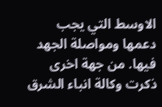الاوسط التي يجب دعمها ومواصلة الجهد فيها. من جهة اخرى ذكرت وكالة انباء الشرق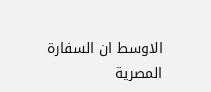الاوسط ان السفارة المصرية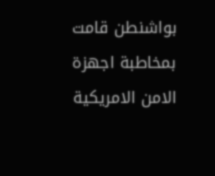بواشنطن قامت بمخاطبة اجهزة الامن الامريكية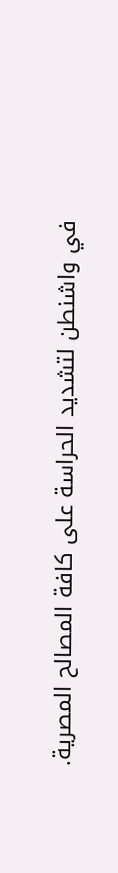في واشنطن لتشديد الحراسة على كافة المصالح المصرية.